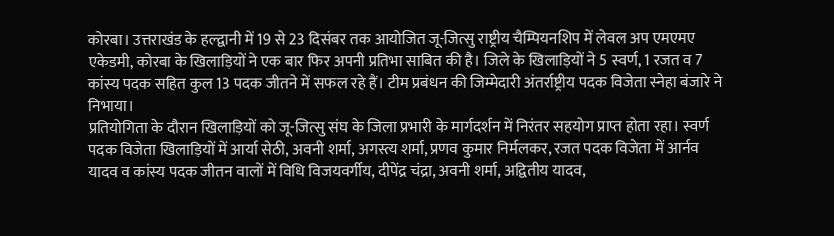कोरबा। उत्तराखंड के हल्द्वानी में 19 से 23 दिसंबर तक आयोजित जू-जित्सु राष्ट्रीय चैम्पियनशिप में लेवल अप एमएमए एकेडमी, कोरबा के खिलाड़ियों ने एक बार फिर अपनी प्रतिभा साबित की है। जिले के खिलाड़ियों ने 5 स्वर्ण, 1 रजत व 7 कांस्य पदक सहित कुल 13 पदक जीतने में सफल रहे हैं। टीम प्रबंधन की जिम्मेदारी अंतर्राष्ट्रीय पदक विजेता स्नेहा बंजारे ने निभाया।
प्रतियोगिता के दौरान खिलाड़ियों को जू-जित्सु संघ के जिला प्रभारी के मार्गदर्शन में निरंतर सहयोग प्राप्त होता रहा। स्वर्ण पदक विजेता खिलाड़ियों में आर्या सेठी, अवनी शर्मा, अगस्त्य शर्मा, प्रणव कुमार निर्मलकर, रजत पदक विजेता में आर्नव यादव व कांस्य पदक जीतन वालों में विधि विजयवर्गीय, दीपेंद्र चंद्रा, अवनी शर्मा, अद्वितीय यादव,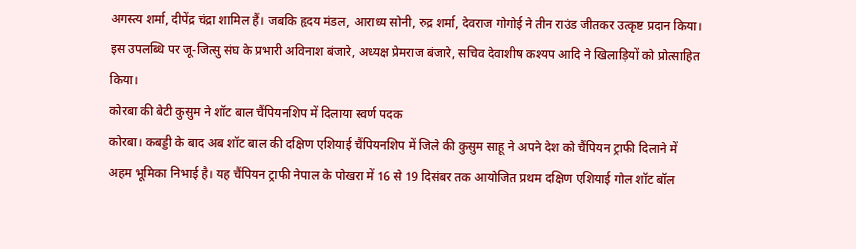अगस्त्य शर्मा, दीपेंद्र चंद्रा शामिल हैं। जबकि हृदय मंडल, आराध्य सोनी, रुद्र शर्मा, देवराज गोगोई ने तीन राउंड जीतकर उत्कृष्ट प्रदान किया। इस उपलब्धि पर जू-जित्सु संघ के प्रभारी अविनाश बंजारे, अध्यक्ष प्रेमराज बंजारे, सचिव देवाशीष कश्यप आदि ने खिलाड़ियों को प्रोत्साहित किया।
कोरबा की बेटी कुसुम ने शॉट बाल चैंपियनशिप में दिलाया स्वर्ण पदक
कोरबा। कबड्डी के बाद अब शॉट बाल की दक्षिण एशियाई चैंपियनशिप में जिले की कुसुम साहू ने अपने देश को चैंपियन ट्राफी दिलाने में अहम भूमिका निभाई है। यह चैंपियन ट्राफी नेपाल के पोखरा में 16 से 19 दिसंबर तक आयोजित प्रथम दक्षिण एशियाई गोल शॉट बॉल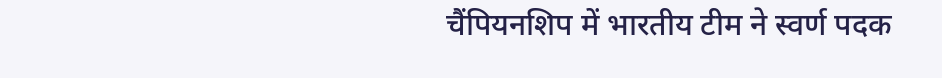चैंपियनशिप में भारतीय टीम ने स्वर्ण पदक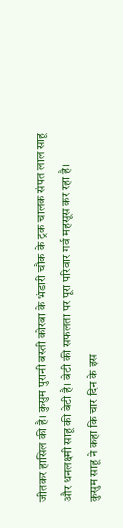जीतकर हासिल की है। कुसुम पुरानी बस्ती कोरबा के भंडारी चौक के ट्रक चालक संपत लाल साहू और धनलक्ष्मी साहू की बेटी है। बेटी की सफलता पर पूरा परिवार गर्व महसूस कर रहा है।
कुसुम साहू ने कहा कि चार दिन के इस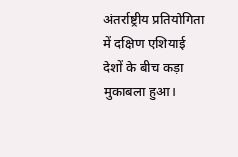अंतर्राष्ट्रीय प्रतियोगिता में दक्षिण एशियाई देशों के बीच कड़ा मुकाबला हुआ।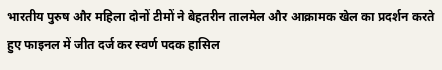भारतीय पुरुष और महिला दोनों टीमों ने बेहतरीन तालमेल और आक्रामक खेल का प्रदर्शन करते हुए फाइनल में जीत दर्ज कर स्वर्ण पदक हासिल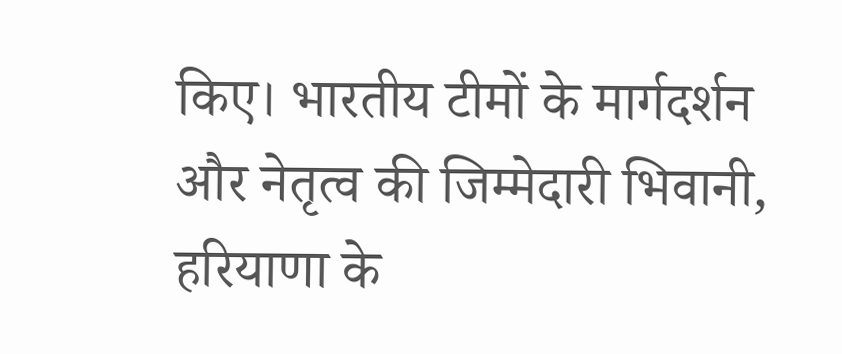किए। भारतीय टीमों के मार्गदर्शन और नेतृत्व की जिम्मेदारी भिवानी, हरियाणा के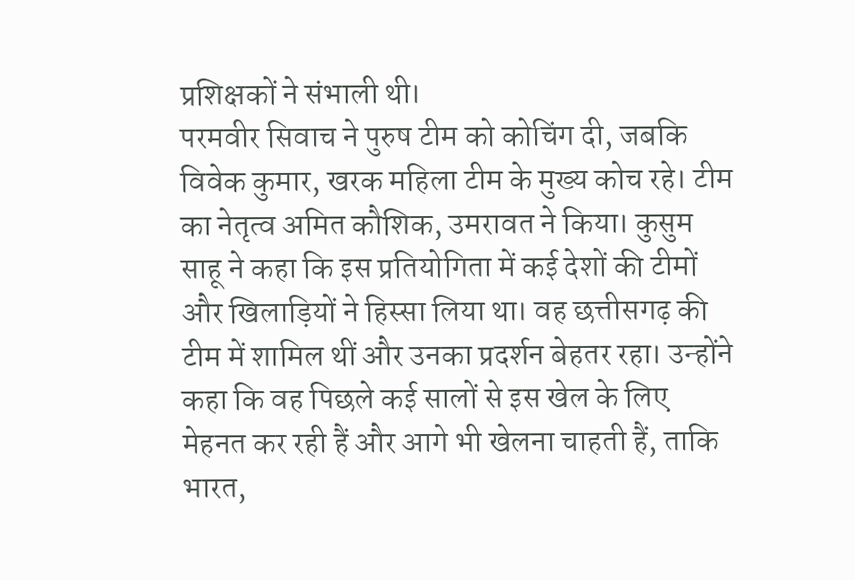प्रशिक्षकों ने संभाली थी।
परमवीर सिवाच ने पुरुष टीम को कोचिंग दी, जबकि विवेक कुमार, खरक महिला टीम के मुख्य कोच रहे। टीम का नेतृत्व अमित कौशिक, उमरावत ने किया। कुसुम साहू ने कहा कि इस प्रतियोगिता में कई देशों की टीमों और खिलाड़ियों ने हिस्सा लिया था। वह छत्तीसगढ़ की टीम में शामिल थीं और उनका प्रदर्शन बेहतर रहा। उन्होंने कहा कि वह पिछले कई सालों से इस खेल के लिए मेहनत कर रही हैं और आगे भी खेलना चाहती हैं, ताकि भारत,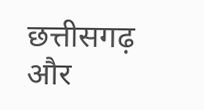छत्तीसगढ़ और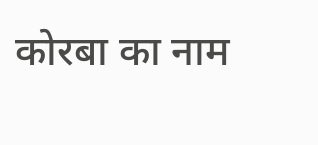कोरबा का नाम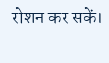रोशन कर सकें।